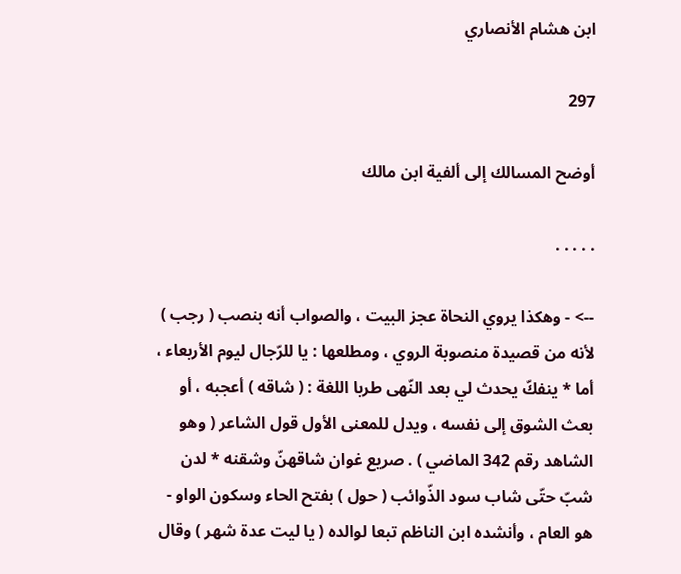ابن هشام الأنصاري

297

أوضح المسالك إلى ألفية ابن مالك

. . . . .

--> - وهكذا يروي النحاة عجز البيت ، والصواب أنه بنصب ( رجب ) لأنه من قصيدة منصوبة الروي ، ومطلعها : يا للرّجال ليوم الأربعاء ، أما * ينفكّ يحدث لي بعد النّهى طربا اللغة : ( شاقه ) أعجبه ، أو بعث الشوق إلى نفسه ، ويدل للمعنى الأول قول الشاعر ( وهو الشاهد رقم 342 الماضي ) . صريع غوان شاقهنّ وشقنه * لدن شبّ حتّى شاب سود الذّوائب ( حول ) بفتح الحاء وسكون الواو - هو العام ، وأنشده ابن الناظم تبعا لوالده ( يا ليت عدة شهر ) وقال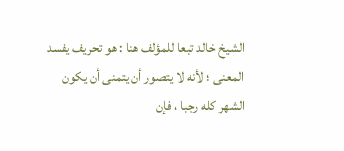الشيخ خالد تبعا للمؤلف هنا : هو تحريف يفسد المعنى ؛ لأنه لا يتصور أن يتمنى أن يكون الشهر كله رجبا ، فإن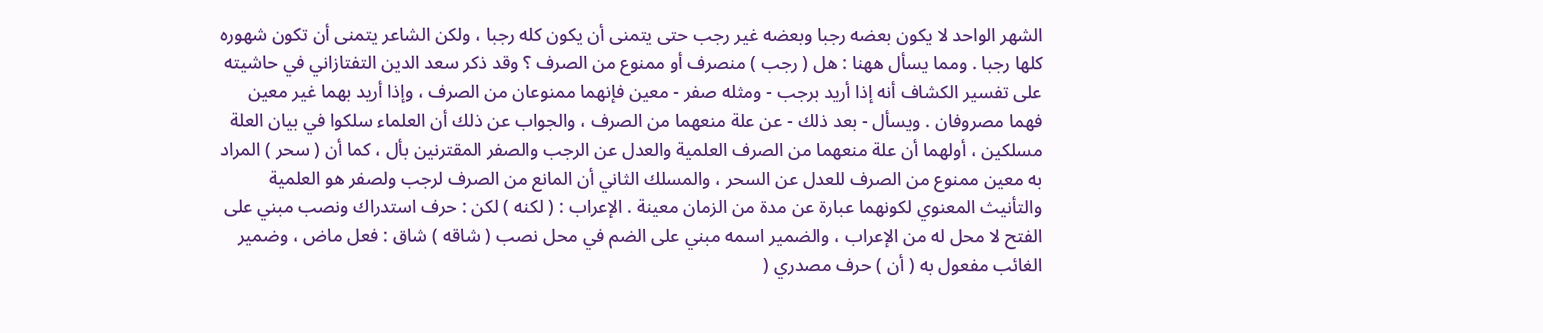الشهر الواحد لا يكون بعضه رجبا وبعضه غير رجب حتى يتمنى أن يكون كله رجبا ، ولكن الشاعر يتمنى أن تكون شهوره كلها رجبا . ومما يسأل ههنا : هل ( رجب ) منصرف أو ممنوع من الصرف ؟ وقد ذكر سعد الدين التفتازاني في حاشيته على تفسير الكشاف أنه إذا أريد برجب - ومثله صفر - معين فإنهما ممنوعان من الصرف ، وإذا أريد بهما غير معين فهما مصروفان . ويسأل - بعد ذلك - عن علة منعهما من الصرف ، والجواب عن ذلك أن العلماء سلكوا في بيان العلة مسلكين ، أولهما أن علة منعهما من الصرف العلمية والعدل عن الرجب والصفر المقترنين بأل ، كما أن ( سحر ) المراد به معين ممنوع من الصرف للعدل عن السحر ، والمسلك الثاني أن المانع من الصرف لرجب ولصفر هو العلمية والتأنيث المعنوي لكونهما عبارة عن مدة من الزمان معينة . الإعراب : ( لكنه ) لكن : حرف استدراك ونصب مبني على الفتح لا محل له من الإعراب ، والضمير اسمه مبني على الضم في محل نصب ( شاقه ) شاق : فعل ماض ، وضمير الغائب مفعول به ( أن ) حرف مصدري (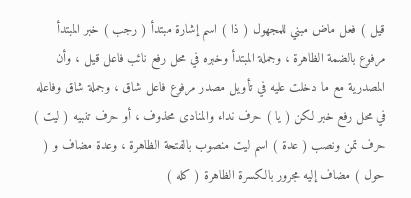قيل ) فعل ماض مبني للمجهول ( ذا ) اسم إشارة مبتدأ ( رجب ) خبر المبتدأ مرفوع بالضمة الظاهرة ، وجملة المبتدأ وخبره في محل رفع نائب فاعل قيل ، وأن المصدرية مع ما دخلت عليه في تأويل مصدر مرفوع فاعل شاق ، وجملة شاق وفاعله في محل رفع خبر لكن ( يا ) حرف نداء والمنادى محذوف ، أو حرف تنبيه ( ليت ) حرف تمن ونصب ( عدة ) اسم ليت منصوب بالفتحة الظاهرة ، وعدة مضاف و ( حول ) مضاف إليه مجرور بالكسرة الظاهرة ( كله )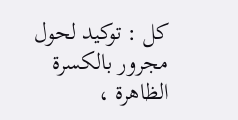كل : توكيد لحول مجرور بالكسرة الظاهرة ،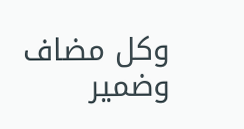وكل مضاف وضمير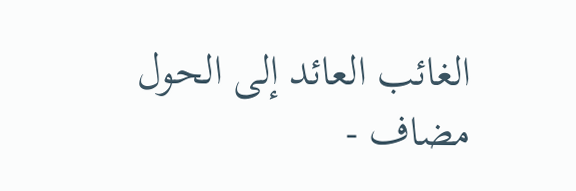الغائب العائد إلى الحول مضاف -